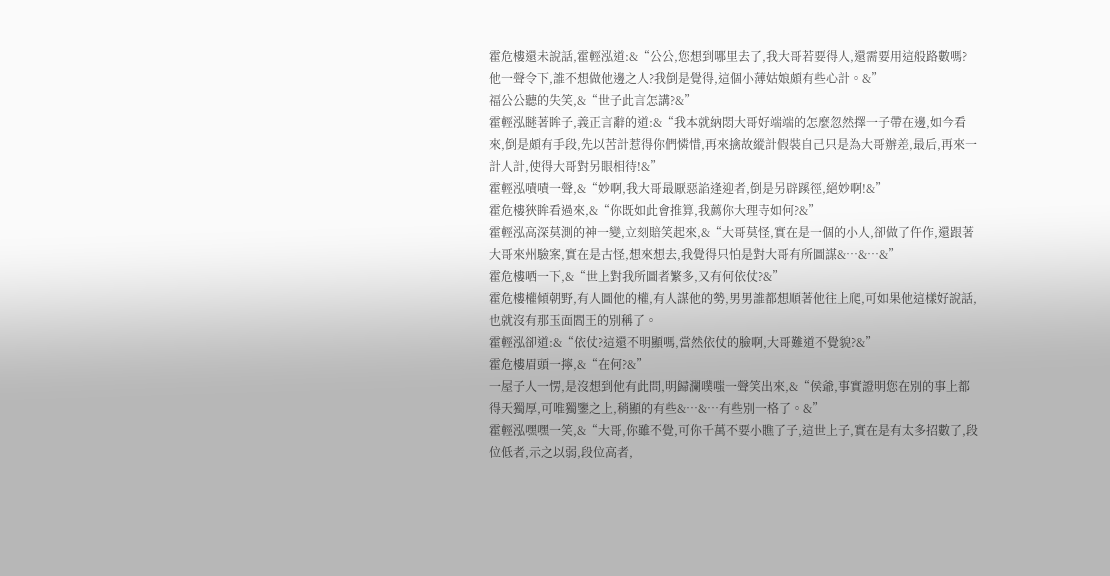霍危樓還未說話,霍輕泓道:&“公公,您想到哪里去了,我大哥若要得人,還需要用這般路數嗎?他一聲令下,誰不想做他邊之人?我倒是覺得,這個小薄姑娘頗有些心計。&”
福公公聽的失笑,&“世子此言怎講?&”
霍輕泓瞇著眸子,義正言辭的道:&“我本就納悶大哥好端端的怎麼忽然擇一子帶在邊,如今看來,倒是頗有手段,先以苦計惹得你們憐惜,再來擒故縱計假裝自己只是為大哥辦差,最后,再來一計人計,使得大哥對另眼相待!&”
霍輕泓嘖嘖一聲,&“妙啊,我大哥最厭惡諂逢迎者,倒是另辟蹊徑,絕妙啊!&”
霍危樓狹眸看過來,&“你既如此會推算,我薦你大理寺如何?&”
霍輕泓高深莫測的神一變,立刻賠笑起來,&“大哥莫怪,實在是一個的小人,卻做了仵作,還跟著大哥來州驗案,實在是古怪,想來想去,我覺得只怕是對大哥有所圖謀&…&…&”
霍危樓哂一下,&“世上對我所圖者繁多,又有何依仗?&”
霍危樓權傾朝野,有人圖他的權,有人謀他的勢,男男誰都想順著他往上爬,可如果他這樣好說話,也就沒有那玉面閻王的別稱了。
霍輕泓卻道:&“依仗?這還不明顯嗎,當然依仗的臉啊,大哥難道不覺貌?&”
霍危樓眉頭一擰,&“在何?&”
一屋子人一愣,是沒想到他有此問,明歸瀾噗嗤一聲笑出來,&“侯爺,事實證明您在別的事上都得天獨厚,可唯獨鑒之上,稍顯的有些&…&…有些別一格了。&”
霍輕泓嘿嘿一笑,&“大哥,你雖不覺,可你千萬不要小瞧了子,這世上子,實在是有太多招數了,段位低者,示之以弱,段位高者,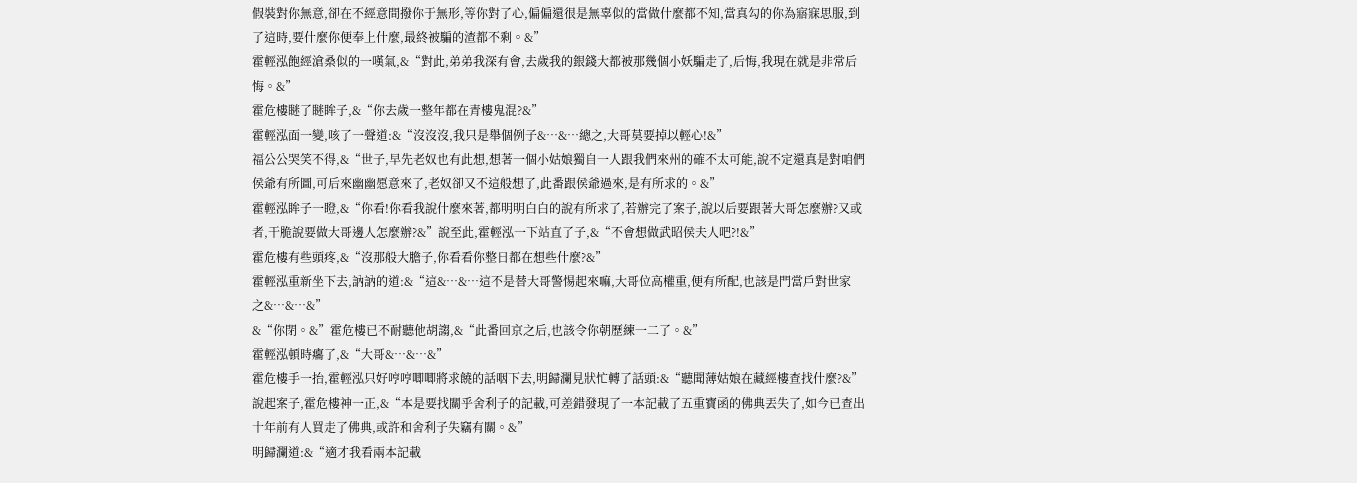假裝對你無意,卻在不經意間撥你于無形,等你對了心,偏偏還很是無辜似的當做什麼都不知,當真勾的你為寤寐思服,到了這時,要什麼你便奉上什麼,最終被騙的渣都不剩。&”
霍輕泓飽經滄桑似的一嘆氣,&“對此,弟弟我深有會,去歲我的銀錢大都被那幾個小妖騙走了,后悔,我現在就是非常后悔。&”
霍危樓瞇了瞇眸子,&“你去歲一整年都在青樓鬼混?&”
霍輕泓面一變,咳了一聲道:&“沒沒沒,我只是舉個例子&…&…總之,大哥莫要掉以輕心!&”
福公公哭笑不得,&“世子,早先老奴也有此想,想著一個小姑娘獨自一人跟我們來州的確不太可能,說不定還真是對咱們侯爺有所圖,可后來幽幽愿意來了,老奴卻又不這般想了,此番跟侯爺過來,是有所求的。&”
霍輕泓眸子一瞪,&“你看!你看我說什麼來著,都明明白白的說有所求了,若辦完了案子,說以后要跟著大哥怎麼辦?又或者,干脆說要做大哥邊人怎麼辦?&”說至此,霍輕泓一下站直了子,&“不會想做武昭侯夫人吧?!&”
霍危樓有些頭疼,&“沒那般大膽子,你看看你整日都在想些什麼?&”
霍輕泓重新坐下去,訥訥的道:&“這&…&…這不是替大哥警惕起來嘛,大哥位高權重,便有所配,也該是門當戶對世家之&…&…&”
&“你閉。&”霍危樓已不耐聽他胡謅,&“此番回京之后,也該令你朝歷練一二了。&”
霍輕泓頓時癟了,&“大哥&…&…&”
霍危樓手一抬,霍輕泓只好哼哼唧唧將求饒的話咽下去,明歸瀾見狀忙轉了話頭:&“聽聞薄姑娘在藏經樓查找什麼?&”
說起案子,霍危樓神一正,&“本是要找關乎舍利子的記載,可差錯發現了一本記載了五重寶函的佛典丟失了,如今已查出十年前有人買走了佛典,或許和舍利子失竊有關。&”
明歸瀾道:&“適才我看兩本記載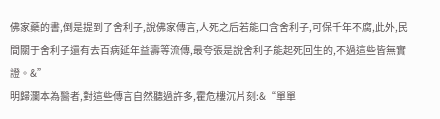佛家藥的書,倒是提到了舍利子,說佛家傳言,人死之后若能口含舍利子,可保千年不腐,此外,民間關于舍利子還有去百病延年益壽等流傳,最夸張是說舍利子能起死回生的,不過這些皆無實證。&”
明歸瀾本為醫者,對這些傳言自然聽過許多,霍危樓沉片刻:&“單單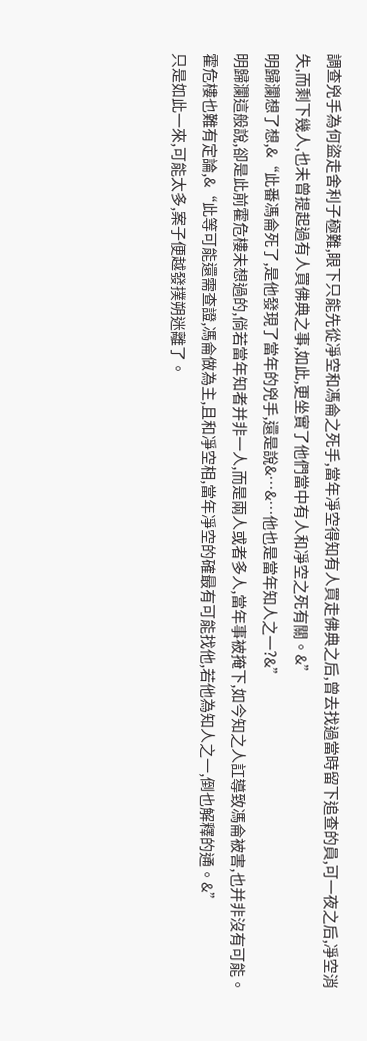調查兇手為何盜走舍利子極難,眼下只能先從凈空和馮侖之死手,當年凈空得知有人買走佛典之后,曾去找過當時留下追查的員,可一夜之后,凈空消失,而剩下幾人,也未曾提起過有人買佛典之事,如此,更坐實了他們當中有人和凈空之死有關。&”
明歸瀾想了想,&“此番馮侖死了,是他發現了當年的兇手,還是說&…&…他也是當年知人之一?&”
明歸瀾這般說,卻是此前霍危樓未想過的,倘若當年知者并非一人,而是兩人或者多人,當年事被掩下,如今知之人訌導致馮侖被害,也并非沒有可能。
霍危樓也難有定論,&“此等可能還需查證,馮侖做為主,且和凈空相,當年凈空的確最有可能找他,若他為知人之一,倒也解釋的通。&”
只是如此一來,可能太多,案子便越發撲朔迷離了。